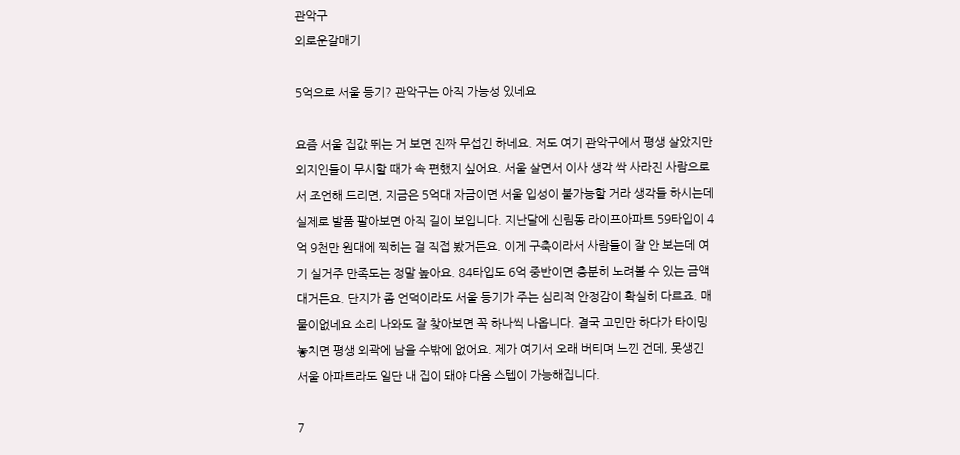관악구
외로운갈매기

5억으로 서울 등기? 관악구는 아직 가능성 있네요

요즘 서울 집값 뛰는 거 보면 진짜 무섭긴 하네요. 저도 여기 관악구에서 평생 살았지만 외지인들이 무시할 때가 속 편했지 싶어요. 서울 살면서 이사 생각 싹 사라진 사람으로서 조언해 드리면, 지금은 5억대 자금이면 서울 입성이 불가능할 거라 생각들 하시는데 실제로 발품 팔아보면 아직 길이 보입니다. 지난달에 신림동 라이프아파트 59타입이 4억 9천만 원대에 찍히는 걸 직접 봤거든요. 이게 구축이라서 사람들이 잘 안 보는데 여기 실거주 만족도는 정말 높아요. 84타입도 6억 중반이면 충분히 노려볼 수 있는 금액대거든요. 단지가 좀 언덕이라도 서울 등기가 주는 심리적 안정감이 확실히 다르죠. 매물이없네요 소리 나와도 잘 찾아보면 꼭 하나씩 나옵니다. 결국 고민만 하다가 타이밍 놓치면 평생 외곽에 남을 수밖에 없어요. 제가 여기서 오래 버티며 느낀 건데, 못생긴 서울 아파트라도 일단 내 집이 돼야 다음 스텝이 가능해집니다.

7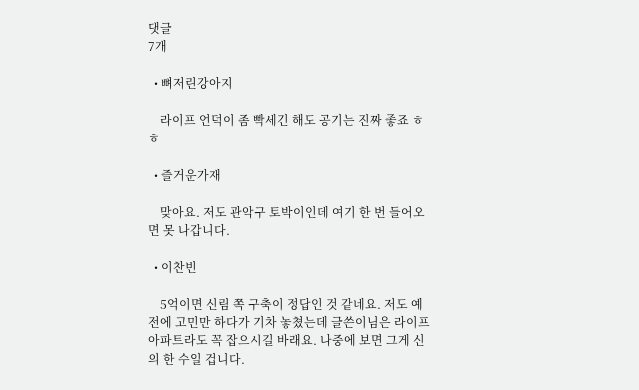댓글
7개

  • 뼈저린강아지

    라이프 언덕이 좀 빡세긴 해도 공기는 진짜 좋죠 ㅎㅎ

  • 즐거운가재

    맞아요. 저도 관악구 토박이인데 여기 한 번 들어오면 못 나갑니다.

  • 이찬빈

    5억이면 신림 쪽 구축이 정답인 것 같네요. 저도 예전에 고민만 하다가 기차 놓쳤는데 글쓴이님은 라이프아파트라도 꼭 잡으시길 바래요. 나중에 보면 그게 신의 한 수일 겁니다.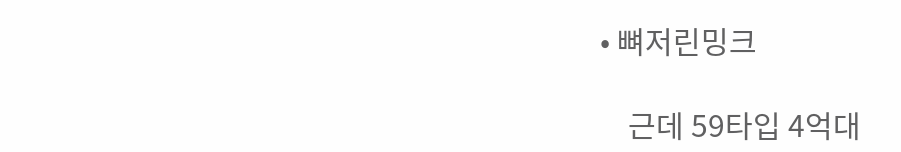• 뼈저린밍크

    근데 59타입 4억대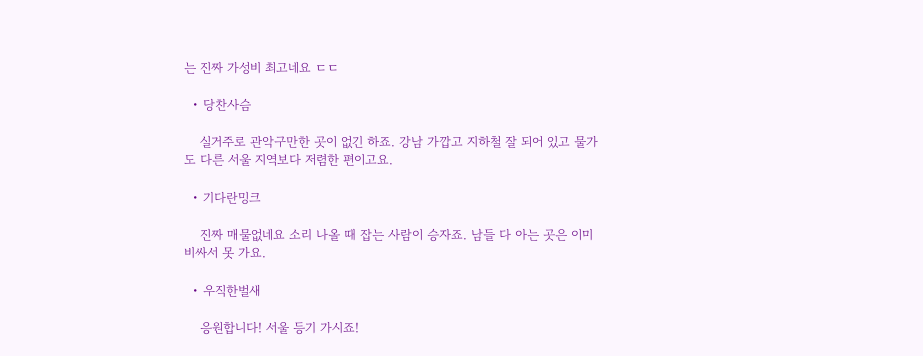는 진짜 가성비 최고네요 ㄷㄷ

  • 당찬사슴

    실거주로 관악구만한 곳이 없긴 하죠. 강남 가깝고 지하철 잘 되어 있고 물가도 다른 서울 지역보다 저렴한 편이고요.

  • 기다란밍크

    진짜 매물없네요 소리 나올 때 잡는 사람이 승자죠. 남들 다 아는 곳은 이미 비싸서 못 가요.

  • 우직한벌새

    응원합니다! 서울 등기 가시죠!